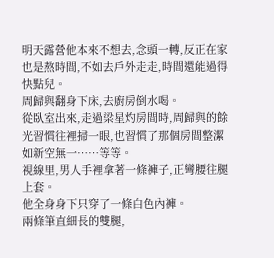明天露營他本來不想去,念頭一轉,反正在家也是熬時間,不如去戶外走走,時間還能過得快點兒。
周歸與翻身下床,去廚房倒水喝。
從臥室出來,走過梁星灼房間時,周歸與的餘光習慣往裡掃一眼,也習慣了那個房間整潔如新空無一……等等。
視線里,男人手裡拿著一條褲子,正彎腰往腿上套。
他全身身下只穿了一條白色內褲。
兩條筆直細長的雙腿,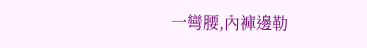一彎腰,內褲邊勒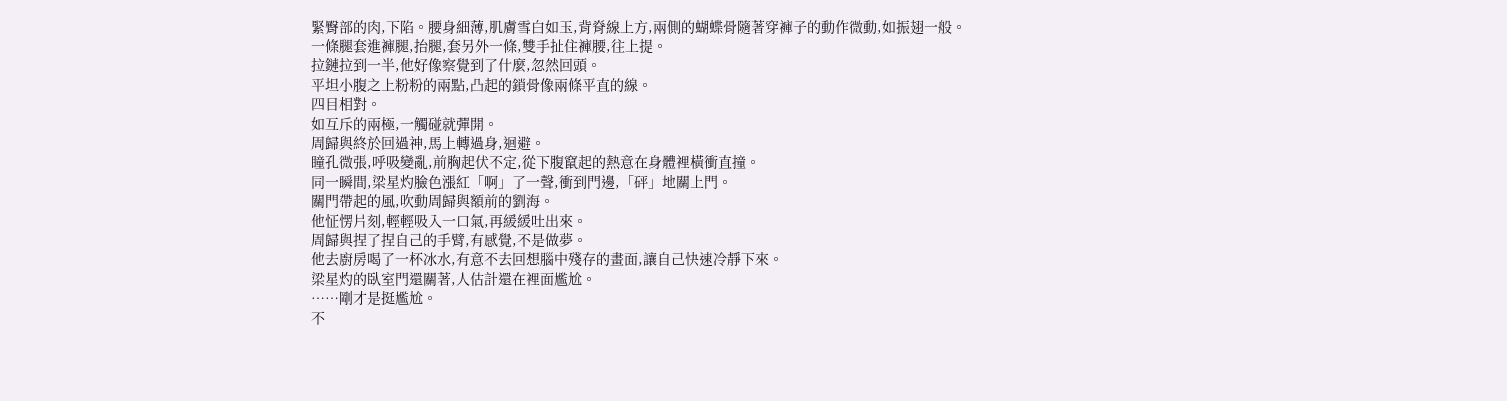緊臀部的肉,下陷。腰身細薄,肌膚雪白如玉,背脊線上方,兩側的蝴蝶骨隨著穿褲子的動作微動,如振翅一般。
一條腿套進褲腿,抬腿,套另外一條,雙手扯住褲腰,往上提。
拉鏈拉到一半,他好像察覺到了什麼,忽然回頭。
平坦小腹之上粉粉的兩點,凸起的鎖骨像兩條平直的線。
四目相對。
如互斥的兩極,一觸碰就彈開。
周歸與終於回過神,馬上轉過身,迴避。
瞳孔微張,呼吸變亂,前胸起伏不定,從下腹竄起的熱意在身體裡橫衝直撞。
同一瞬間,梁星灼臉色漲紅「啊」了一聲,衝到門邊,「砰」地關上門。
關門帶起的風,吹動周歸與額前的劉海。
他怔愣片刻,輕輕吸入一口氣,再緩緩吐出來。
周歸與捏了捏自己的手臂,有感覺,不是做夢。
他去廚房喝了一杯冰水,有意不去回想腦中殘存的畫面,讓自己快速冷靜下來。
梁星灼的臥室門還關著,人估計還在裡面尷尬。
……剛才是挺尷尬。
不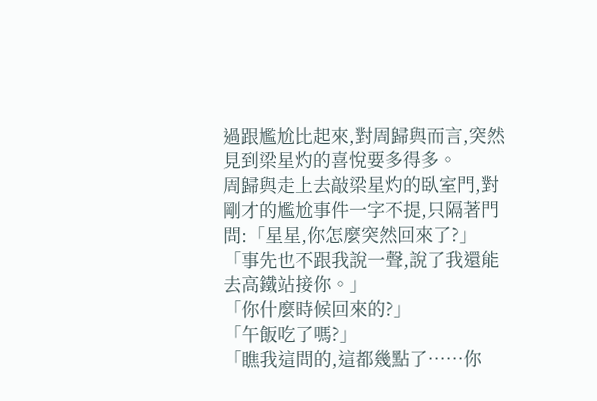過跟尷尬比起來,對周歸與而言,突然見到梁星灼的喜悅要多得多。
周歸與走上去敲梁星灼的臥室門,對剛才的尷尬事件一字不提,只隔著門問:「星星,你怎麼突然回來了?」
「事先也不跟我說一聲,說了我還能去高鐵站接你。」
「你什麼時候回來的?」
「午飯吃了嗎?」
「瞧我這問的,這都幾點了……你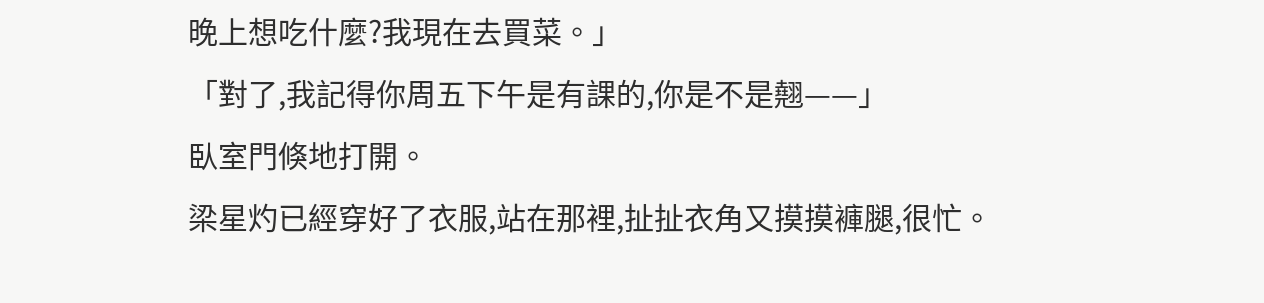晚上想吃什麼?我現在去買菜。」
「對了,我記得你周五下午是有課的,你是不是翹——」
臥室門倏地打開。
梁星灼已經穿好了衣服,站在那裡,扯扯衣角又摸摸褲腿,很忙。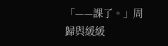「——課了。」周歸與緩緩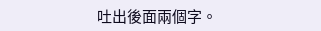吐出後面兩個字。